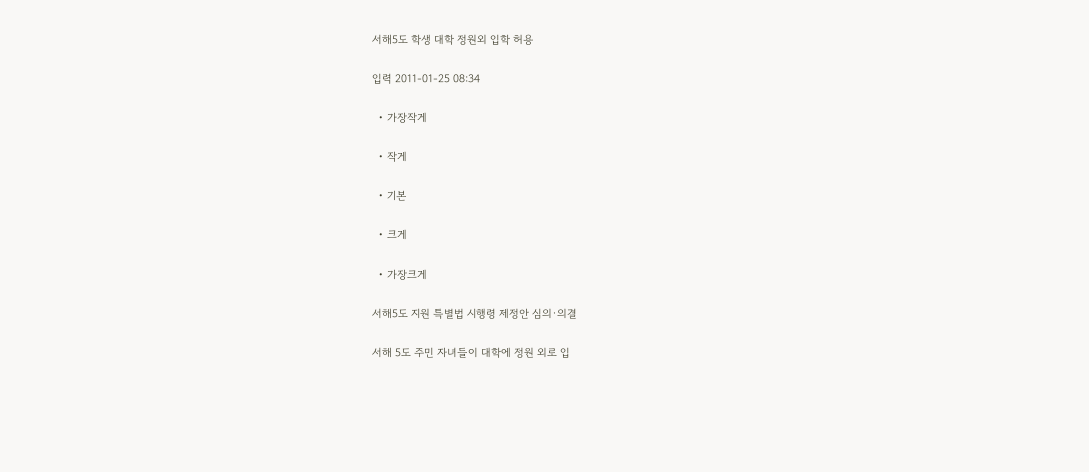서해5도 학생 대학 정원외 입학 허용

입력 2011-01-25 08:34

  • 가장작게

  • 작게

  • 기본

  • 크게

  • 가장크게

서해5도 지원 특별법 시행령 제정안 심의·의결

서해 5도 주민 자녀들이 대학에 정원 외로 입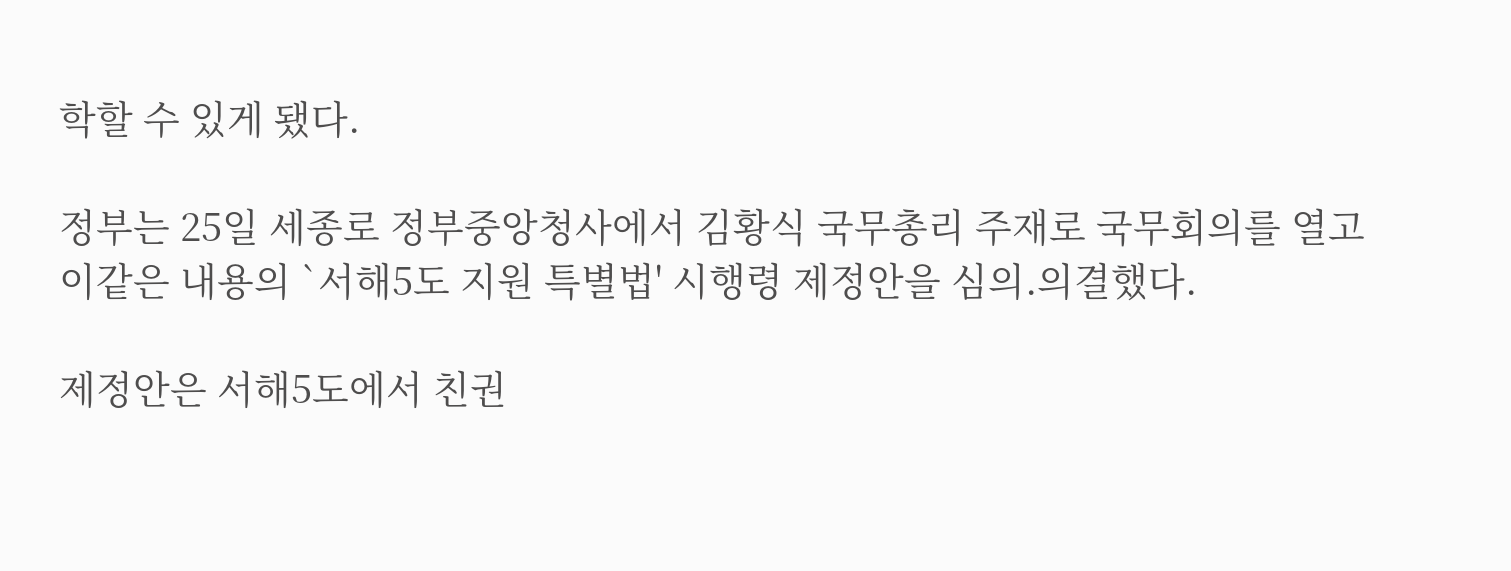학할 수 있게 됐다.

정부는 25일 세종로 정부중앙청사에서 김황식 국무총리 주재로 국무회의를 열고 이같은 내용의 `서해5도 지원 특별법' 시행령 제정안을 심의.의결했다.

제정안은 서해5도에서 친권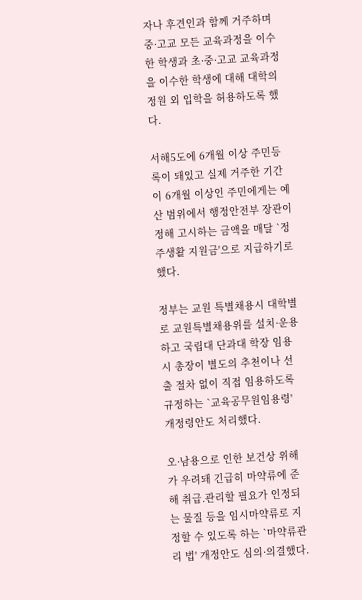자나 후견인과 함께 거주하며 중·고교 모든 교육과정을 이수한 학생과 초·중·고교 교육과정을 이수한 학생에 대해 대학의 정원 외 입학을 허용하도록 했다.

서해5도에 6개월 이상 주민등록이 돼있고 실제 거주한 기간이 6개월 이상인 주민에게는 예산 범위에서 행정안전부 장관이 정해 고시하는 금액을 매달 `정주생활 지원금'으로 지급하기로 했다.

정부는 교원 특별채용시 대학별로 교원특별채용위를 설치·운용하고 국립대 단과대 학장 임용시 총장이 별도의 추천이나 선출 절차 없이 직접 임용하도록 규정하는 `교육공무원임용령' 개정령안도 처리했다.

오·남용으로 인한 보건상 위해가 우려돼 긴급히 마약류에 준해 취급.관리할 필요가 인정되는 물질 등을 임시마약류로 지정할 수 있도록 하는 `마약류관리 법' 개정안도 심의·의결했다.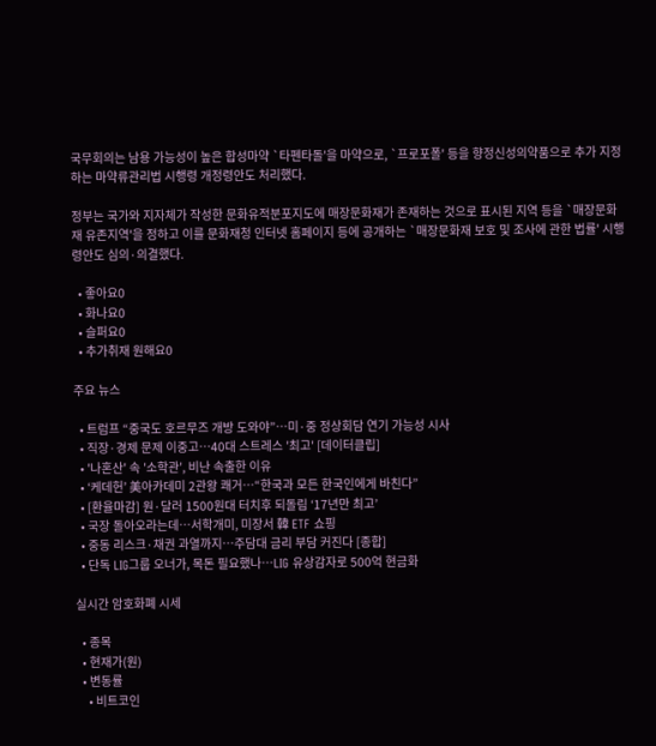국무회의는 남용 가능성이 높은 합성마약 `타펜타돌'을 마약으로, `프로포폴' 등을 향정신성의약품으로 추가 지정하는 마약류관리법 시행령 개정령안도 처리했다.

정부는 국가와 지자체가 작성한 문화유적분포지도에 매장문화재가 존재하는 것으로 표시된 지역 등을 `매장문화재 유존지역'을 정하고 이를 문화재청 인터넷 홈페이지 등에 공개하는 `매장문화재 보호 및 조사에 관한 법률' 시행령안도 심의·의결했다.

  • 좋아요0
  • 화나요0
  • 슬퍼요0
  • 추가취재 원해요0

주요 뉴스

  • 트럼프 “중국도 호르무즈 개방 도와야”…미·중 정상회담 연기 가능성 시사
  • 직장·경제 문제 이중고…40대 스트레스 '최고' [데이터클립]
  • '나혼산' 속 '소학관', 비난 속출한 이유
  • ‘케데헌’ 美아카데미 2관왕 쾌거⋯“한국과 모든 한국인에게 바친다”
  • [환율마감] 원·달러 1500원대 터치후 되돌림 ‘17년만 최고’
  • 국장 돌아오라는데…서학개미, 미장서 韓 ETF 쇼핑
  • 중동 리스크·채권 과열까지…주담대 금리 부담 커진다 [종합]
  • 단독 LIG그룹 오너가, 목돈 필요했나…LIG 유상감자로 500억 현금화

실시간 암호화폐 시세

  • 종목
  • 현재가(원)
  • 변동률
    • 비트코인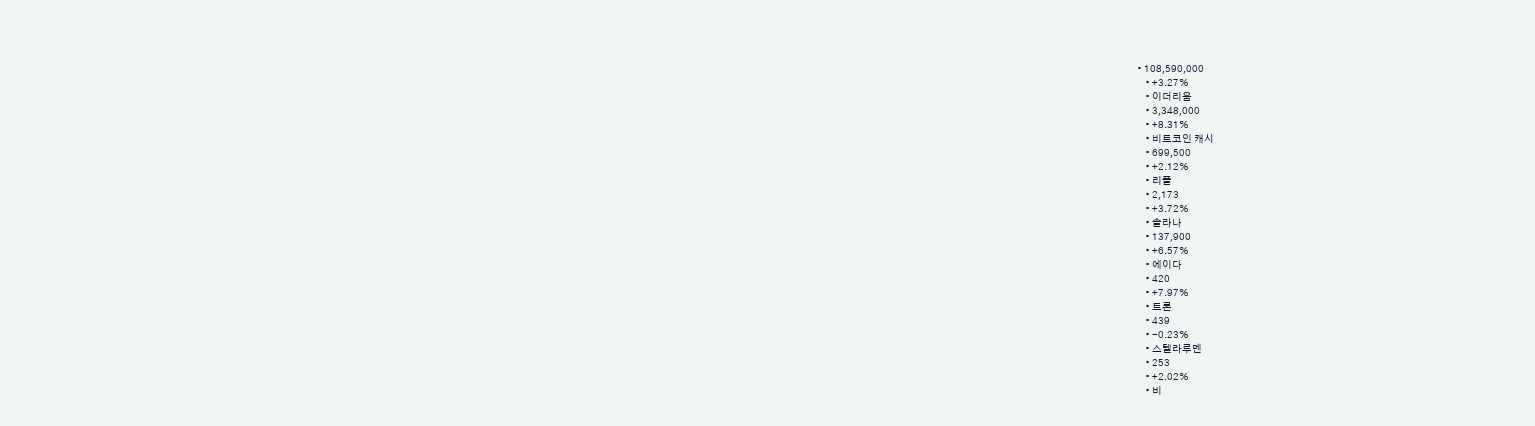• 108,590,000
    • +3.27%
    • 이더리움
    • 3,348,000
    • +8.31%
    • 비트코인 캐시
    • 699,500
    • +2.12%
    • 리플
    • 2,173
    • +3.72%
    • 솔라나
    • 137,900
    • +6.57%
    • 에이다
    • 420
    • +7.97%
    • 트론
    • 439
    • -0.23%
    • 스텔라루멘
    • 253
    • +2.02%
    • 비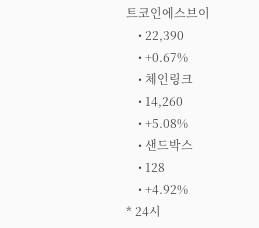트코인에스브이
    • 22,390
    • +0.67%
    • 체인링크
    • 14,260
    • +5.08%
    • 샌드박스
    • 128
    • +4.92%
* 24시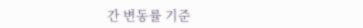간 변동률 기준